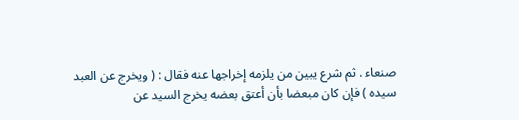صنعاء . ثم شرع يبين من يلزمه إخراجها عنه فقال : ( ويخرج عن العبد
سيده ) فإن كان مبعضا بأن أعتق بعضه يخرج السيد عن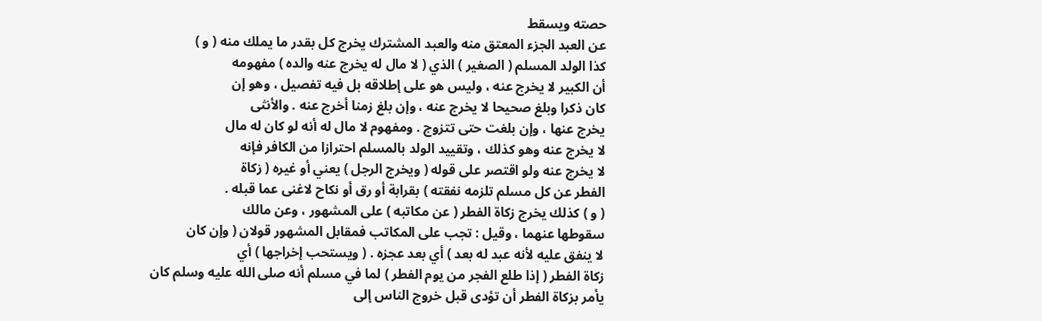حصته ويسقط
عن العبد الجزء المعتق منه والعبد المشترك يخرج كل بقدر ما يملك منه ( و )
كذا الولد المسلم ( الصغير ) الذي ( لا مال له يخرج عنه والده ) مفهومه
أن الكبير لا يخرج عنه ، وليس هو على إطلاقه بل فيه تفصيل ، وهو إن
كان ذكرا وبلغ صحيحا لا يخرج عنه ، وإن بلغ زمنا أخرج عنه . والأنثى
يخرج عنها ، وإن بلغت حتى تتزوج . ومفهوم لا مال له أنه لو كان له مال
لا يخرج عنه وهو كذلك ، وتقييد الولد بالمسلم احترازا من الكافر فإنه
لا يخرج عنه ولو اقتصر على قوله ( ويخرج الرجل ) يعني أو غيره ( زكاة
الفطر عن كل مسلم تلزمه نفقته ) بقرابة أو رق أو نكاح لاغنى عما قبله .
( و ) كذلك يخرج زكاة الفطر ( عن مكاتبه ) على المشهور ، وعن مالك
سقوطها عنهما ، وقيل : تجب على المكاتب فمقابل المشهور قولان ( وإن كان
لا ينفق عليه لأنه عبد له بعد ) أي بعد عجزه . ( ويستحب إخراجها ) أي
زكاة الفطر ( إذا طلع الفجر من يوم الفطر ) لما في مسلم أنه صلى الله عليه وسلم كان
يأمر بزكاة الفطر أن تؤدى قبل خروج الناس إلى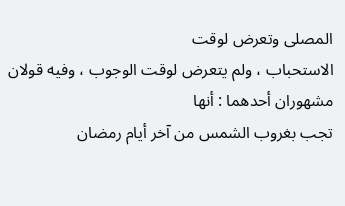المصلى وتعرض لوقت
الاستحباب ، ولم يتعرض لوقت الوجوب ، وفيه قولان مشهوران أحدهما : أنها
تجب بغروب الشمس من آخر أيام رمضان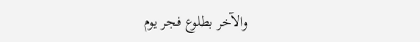والآخر بطلوع فجر يوم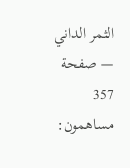الثمر الداني — صفحة 357
مساهمون: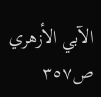الآبي الأزهري
ص٣٥٧